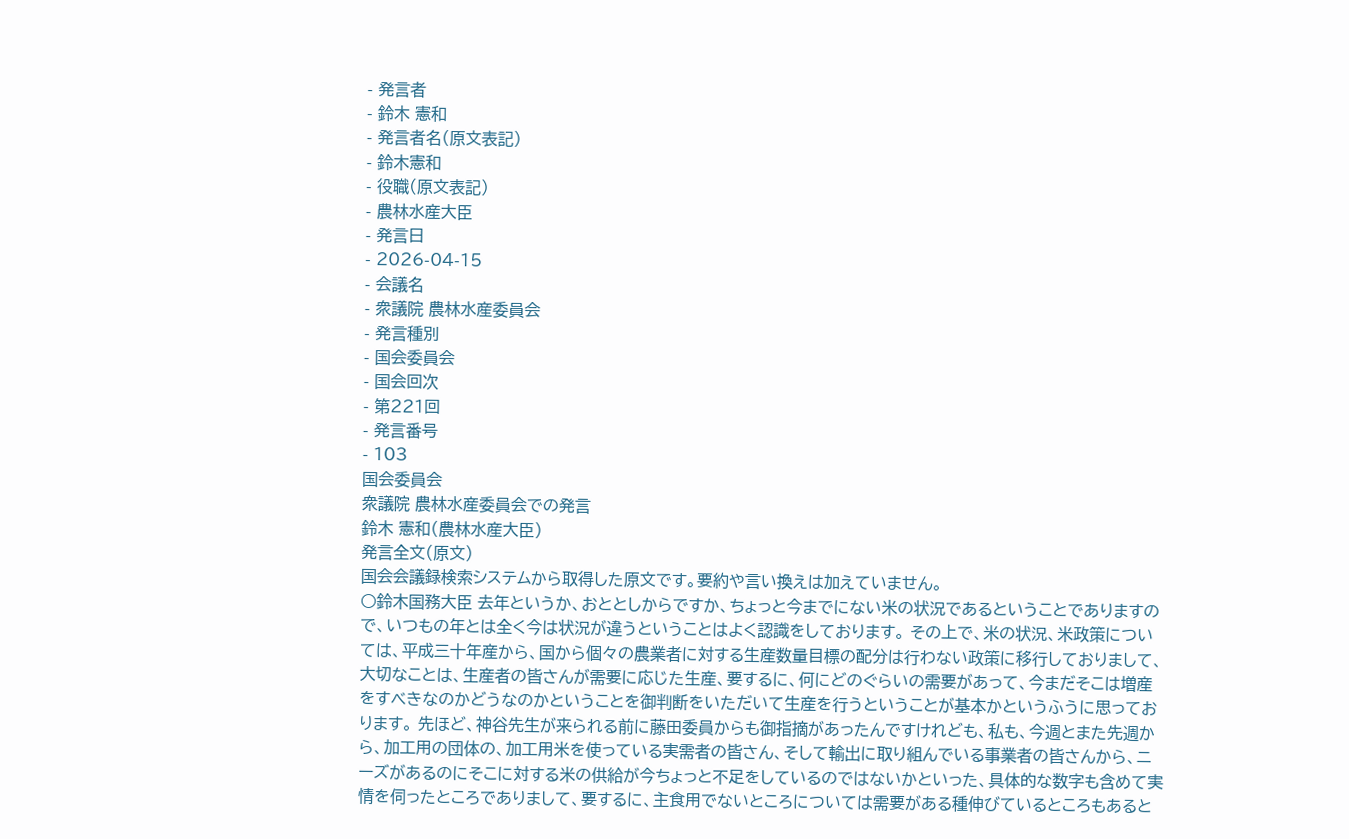- 発言者
- 鈴木 憲和
- 発言者名(原文表記)
- 鈴木憲和
- 役職(原文表記)
- 農林水産大臣
- 発言日
- 2026-04-15
- 会議名
- 衆議院 農林水産委員会
- 発言種別
- 国会委員会
- 国会回次
- 第221回
- 発言番号
- 103
国会委員会
衆議院 農林水産委員会での発言
鈴木 憲和(農林水産大臣)
発言全文(原文)
国会会議録検索システムから取得した原文です。要約や言い換えは加えていません。
○鈴木国務大臣 去年というか、おととしからですか、ちょっと今までにない米の状況であるということでありますので、いつもの年とは全く今は状況が違うということはよく認識をしております。 その上で、米の状況、米政策については、平成三十年産から、国から個々の農業者に対する生産数量目標の配分は行わない政策に移行しておりまして、大切なことは、生産者の皆さんが需要に応じた生産、要するに、何にどのぐらいの需要があって、今まだそこは増産をすべきなのかどうなのかということを御判断をいただいて生産を行うということが基本かというふうに思っております。 先ほど、神谷先生が来られる前に藤田委員からも御指摘があったんですけれども、私も、今週とまた先週から、加工用の団体の、加工用米を使っている実需者の皆さん、そして輸出に取り組んでいる事業者の皆さんから、ニーズがあるのにそこに対する米の供給が今ちょっと不足をしているのではないかといった、具体的な数字も含めて実情を伺ったところでありまして、要するに、主食用でないところについては需要がある種伸びているところもあると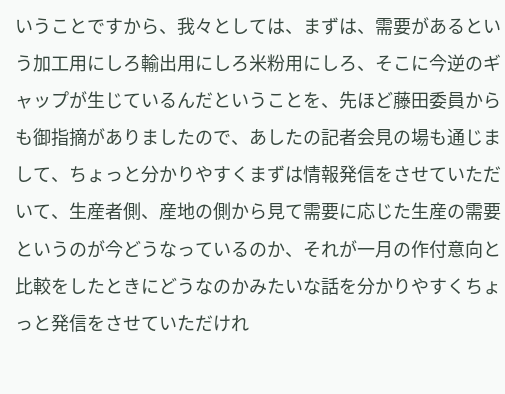いうことですから、我々としては、まずは、需要があるという加工用にしろ輸出用にしろ米粉用にしろ、そこに今逆のギャップが生じているんだということを、先ほど藤田委員からも御指摘がありましたので、あしたの記者会見の場も通じまして、ちょっと分かりやすくまずは情報発信をさせていただいて、生産者側、産地の側から見て需要に応じた生産の需要というのが今どうなっているのか、それが一月の作付意向と比較をしたときにどうなのかみたいな話を分かりやすくちょっと発信をさせていただけれ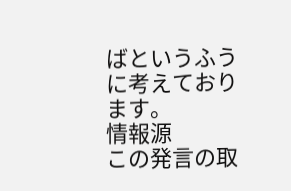ばというふうに考えております。
情報源
この発言の取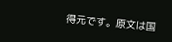得元です。原文は国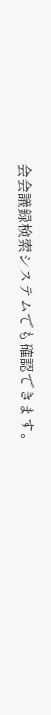会会議録検索システムでも確認できます。